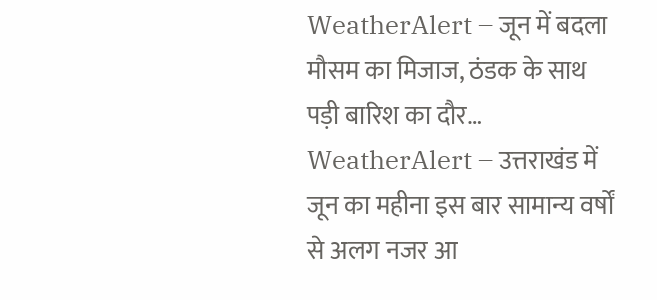WeatherAlert – जून में बदला मौसम का मिजाज, ठंडक के साथ पड़ी बारिश का दौर…
WeatherAlert – उत्तराखंड में जून का महीना इस बार सामान्य वर्षों से अलग नजर आ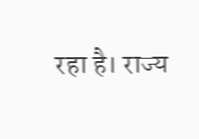रहा है। राज्य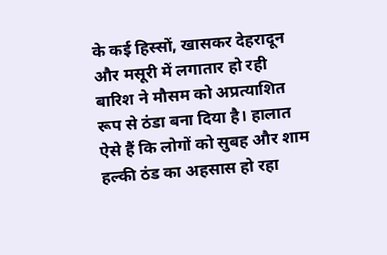के कई हिस्सों, खासकर देहरादून और मसूरी में लगातार हो रही बारिश ने मौसम को अप्रत्याशित रूप से ठंडा बना दिया है। हालात ऐसे हैं कि लोगों को सुबह और शाम हल्की ठंड का अहसास हो रहा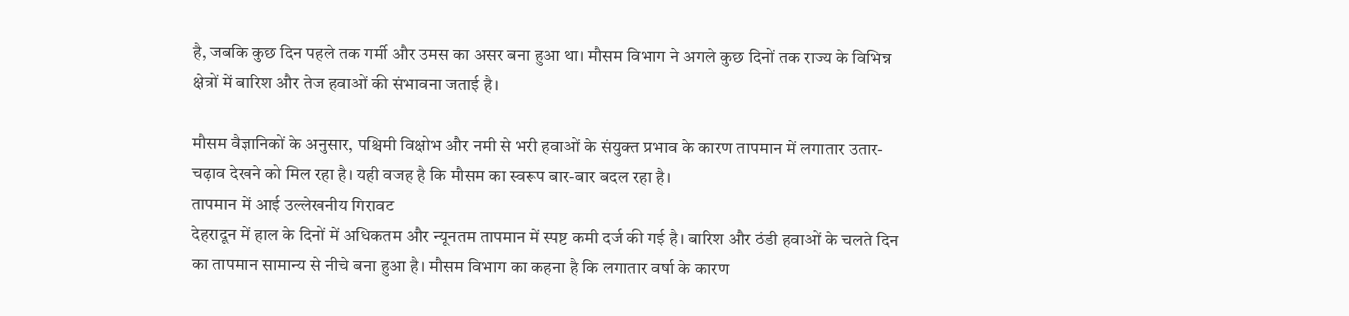है, जबकि कुछ दिन पहले तक गर्मी और उमस का असर बना हुआ था। मौसम विभाग ने अगले कुछ दिनों तक राज्य के विभिन्न क्षेत्रों में बारिश और तेज हवाओं की संभावना जताई है।

मौसम वैज्ञानिकों के अनुसार, पश्चिमी विक्षोभ और नमी से भरी हवाओं के संयुक्त प्रभाव के कारण तापमान में लगातार उतार-चढ़ाव देखने को मिल रहा है। यही वजह है कि मौसम का स्वरूप बार-बार बदल रहा है।
तापमान में आई उल्लेखनीय गिरावट
देहरादून में हाल के दिनों में अधिकतम और न्यूनतम तापमान में स्पष्ट कमी दर्ज की गई है। बारिश और ठंडी हवाओं के चलते दिन का तापमान सामान्य से नीचे बना हुआ है। मौसम विभाग का कहना है कि लगातार वर्षा के कारण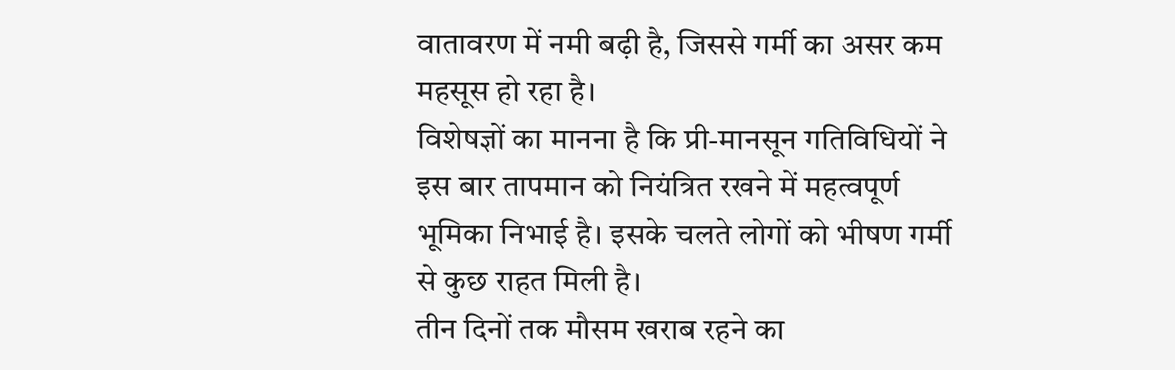वातावरण में नमी बढ़ी है, जिससे गर्मी का असर कम महसूस हो रहा है।
विशेषज्ञों का मानना है कि प्री-मानसून गतिविधियों ने इस बार तापमान को नियंत्रित रखने में महत्वपूर्ण भूमिका निभाई है। इसके चलते लोगों को भीषण गर्मी से कुछ राहत मिली है।
तीन दिनों तक मौसम खराब रहने का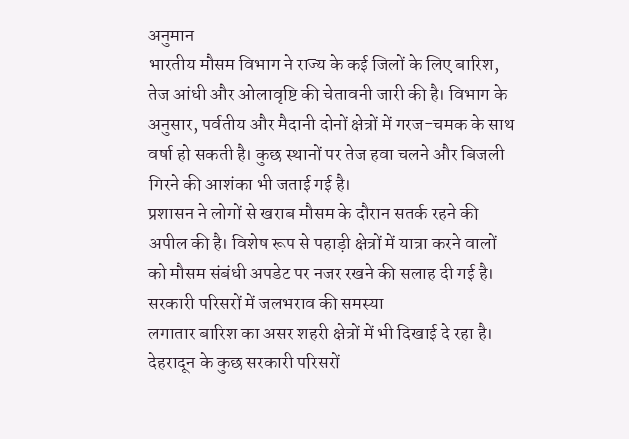अनुमान
भारतीय मौसम विभाग ने राज्य के कई जिलों के लिए बारिश, तेज आंधी और ओलावृष्टि की चेतावनी जारी की है। विभाग के अनुसार, पर्वतीय और मैदानी दोनों क्षेत्रों में गरज-चमक के साथ वर्षा हो सकती है। कुछ स्थानों पर तेज हवा चलने और बिजली गिरने की आशंका भी जताई गई है।
प्रशासन ने लोगों से खराब मौसम के दौरान सतर्क रहने की अपील की है। विशेष रूप से पहाड़ी क्षेत्रों में यात्रा करने वालों को मौसम संबंधी अपडेट पर नजर रखने की सलाह दी गई है।
सरकारी परिसरों में जलभराव की समस्या
लगातार बारिश का असर शहरी क्षेत्रों में भी दिखाई दे रहा है। देहरादून के कुछ सरकारी परिसरों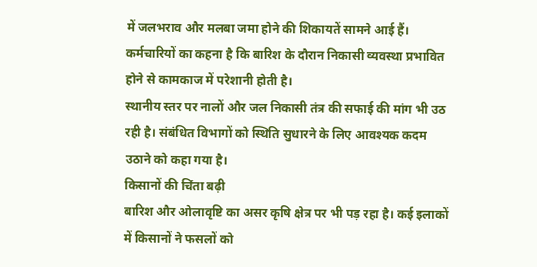में जलभराव और मलबा जमा होने की शिकायतें सामने आई हैं। कर्मचारियों का कहना है कि बारिश के दौरान निकासी व्यवस्था प्रभावित होने से कामकाज में परेशानी होती है।
स्थानीय स्तर पर नालों और जल निकासी तंत्र की सफाई की मांग भी उठ रही है। संबंधित विभागों को स्थिति सुधारने के लिए आवश्यक कदम उठाने को कहा गया है।
किसानों की चिंता बढ़ी
बारिश और ओलावृष्टि का असर कृषि क्षेत्र पर भी पड़ रहा है। कई इलाकों में किसानों ने फसलों को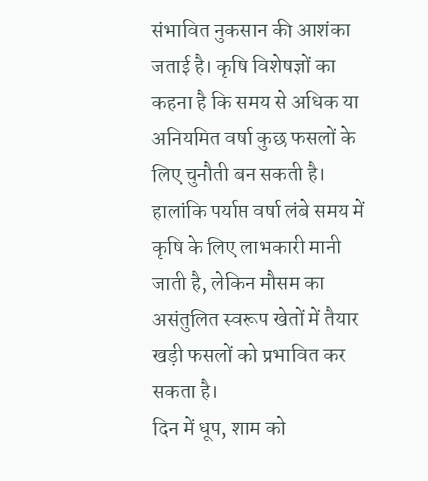संभावित नुकसान की आशंका जताई है। कृषि विशेषज्ञों का कहना है कि समय से अधिक या अनियमित वर्षा कुछ फसलों के लिए चुनौती बन सकती है।
हालांकि पर्याप्त वर्षा लंबे समय में कृषि के लिए लाभकारी मानी जाती है, लेकिन मौसम का असंतुलित स्वरूप खेतों में तैयार खड़ी फसलों को प्रभावित कर सकता है।
दिन में धूप, शाम को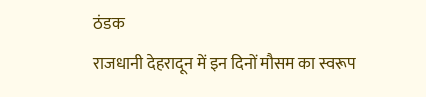ठंडक
राजधानी देहरादून में इन दिनों मौसम का स्वरूप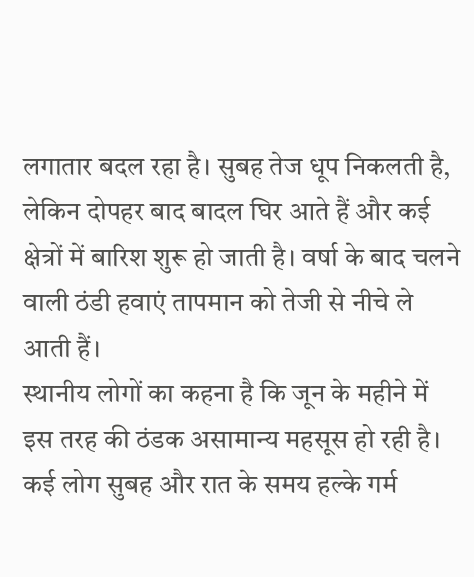लगातार बदल रहा है। सुबह तेज धूप निकलती है, लेकिन दोपहर बाद बादल घिर आते हैं और कई क्षेत्रों में बारिश शुरू हो जाती है। वर्षा के बाद चलने वाली ठंडी हवाएं तापमान को तेजी से नीचे ले आती हैं।
स्थानीय लोगों का कहना है कि जून के महीने में इस तरह की ठंडक असामान्य महसूस हो रही है। कई लोग सुबह और रात के समय हल्के गर्म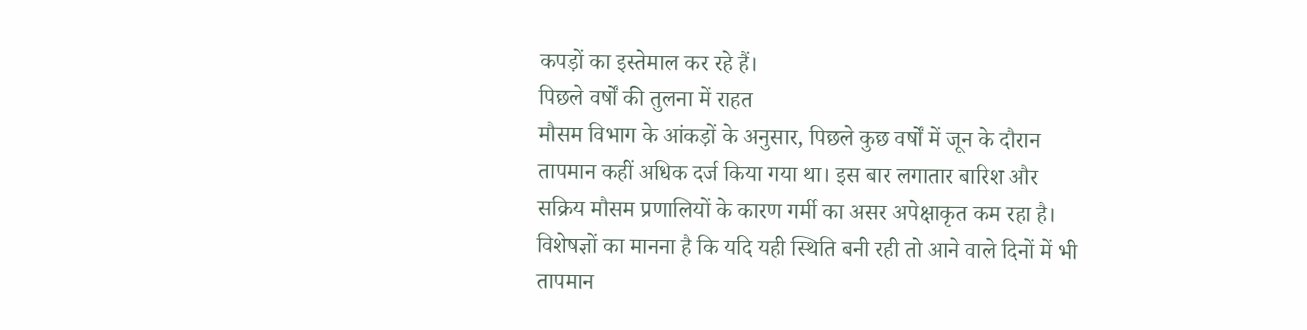कपड़ों का इस्तेमाल कर रहे हैं।
पिछले वर्षों की तुलना में राहत
मौसम विभाग के आंकड़ों के अनुसार, पिछले कुछ वर्षों में जून के दौरान तापमान कहीं अधिक दर्ज किया गया था। इस बार लगातार बारिश और सक्रिय मौसम प्रणालियों के कारण गर्मी का असर अपेक्षाकृत कम रहा है। विशेषज्ञों का मानना है कि यदि यही स्थिति बनी रही तो आने वाले दिनों में भी तापमान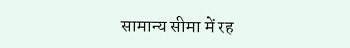सामान्य सीमा में रह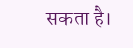सकता है।